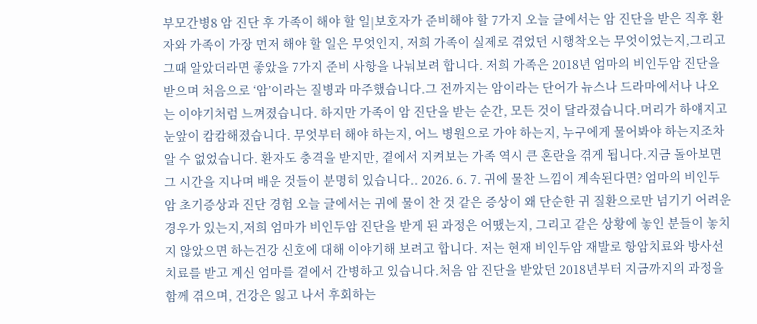부모간병8 암 진단 후 가족이 해야 할 일|보호자가 준비해야 할 7가지 오늘 글에서는 암 진단을 받은 직후 환자와 가족이 가장 먼저 해야 할 일은 무엇인지, 저희 가족이 실제로 겪었던 시행착오는 무엇이었는지,그리고 그때 알았더라면 좋았을 7가지 준비 사항을 나눠보려 합니다. 저희 가족은 2018년 엄마의 비인두암 진단을 받으며 처음으로 ‘암’이라는 질병과 마주했습니다.그 전까지는 암이라는 단어가 뉴스나 드라마에서나 나오는 이야기처럼 느껴졌습니다. 하지만 가족이 암 진단을 받는 순간, 모든 것이 달라졌습니다.머리가 하얘지고 눈앞이 캄캄해졌습니다. 무엇부터 해야 하는지, 어느 병원으로 가야 하는지, 누구에게 물어봐야 하는지조차 알 수 없었습니다. 환자도 충격을 받지만, 곁에서 지켜보는 가족 역시 큰 혼란을 겪게 됩니다.지금 돌아보면 그 시간을 지나며 배운 것들이 분명히 있습니다.. 2026. 6. 7. 귀에 물찬 느낌이 계속된다면? 엄마의 비인두암 초기증상과 진단 경험 오늘 글에서는 귀에 물이 찬 것 같은 증상이 왜 단순한 귀 질환으로만 넘기기 어려운 경우가 있는지,저희 엄마가 비인두암 진단을 받게 된 과정은 어땠는지, 그리고 같은 상황에 놓인 분들이 놓치지 않았으면 하는건강 신호에 대해 이야기해 보려고 합니다. 저는 현재 비인두암 재발로 항암치료와 방사선치료를 받고 계신 엄마를 곁에서 간병하고 있습니다.처음 암 진단을 받았던 2018년부터 지금까지의 과정을 함께 겪으며, 건강은 잃고 나서 후회하는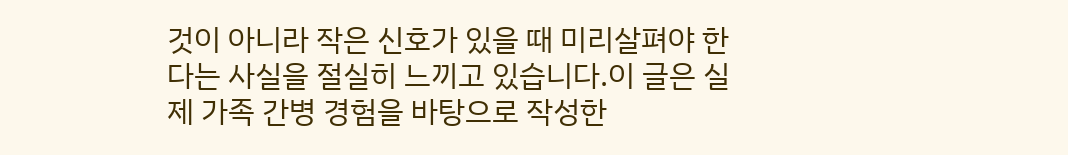것이 아니라 작은 신호가 있을 때 미리살펴야 한다는 사실을 절실히 느끼고 있습니다.이 글은 실제 가족 간병 경험을 바탕으로 작성한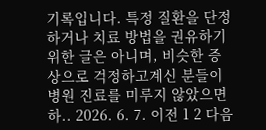기록입니다. 특정 질환을 단정하거나 치료 방법을 권유하기 위한 글은 아니며, 비슷한 증상으로 걱정하고계신 분들이 병원 진료를 미루지 않았으면 하.. 2026. 6. 7. 이전 1 2 다음